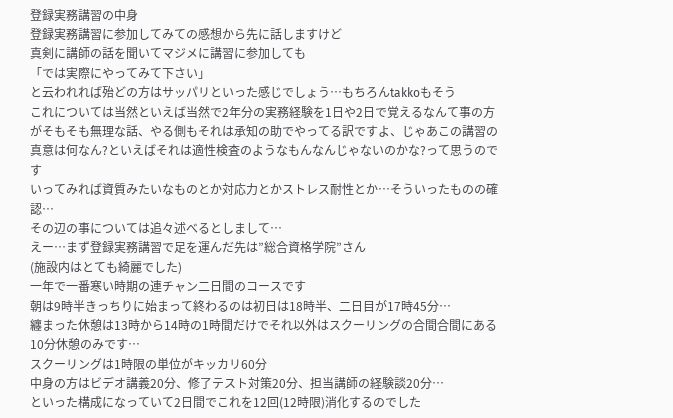登録実務講習の中身
登録実務講習に参加してみての感想から先に話しますけど
真剣に講師の話を聞いてマジメに講習に参加しても
「では実際にやってみて下さい」
と云われれば殆どの方はサッパリといった感じでしょう…もちろんtakkoもそう
これについては当然といえば当然で2年分の実務経験を1日や2日で覚えるなんて事の方がそもそも無理な話、やる側もそれは承知の助でやってる訳ですよ、じゃあこの講習の真意は何なん?といえばそれは適性検査のようなもんなんじゃないのかな?って思うのです
いってみれば資質みたいなものとか対応力とかストレス耐性とか…そういったものの確認…
その辺の事については追々述べるとしまして…
えー…まず登録実務講習で足を運んだ先は”総合資格学院”さん
(施設内はとても綺麗でした)
一年で一番寒い時期の連チャン二日間のコースです
朝は9時半きっちりに始まって終わるのは初日は18時半、二日目が17時45分…
纏まった休憩は13時から14時の1時間だけでそれ以外はスクーリングの合間合間にある10分休憩のみです…
スクーリングは1時限の単位がキッカリ60分
中身の方はビデオ講義20分、修了テスト対策20分、担当講師の経験談20分…
といった構成になっていて2日間でこれを12回(12時限)消化するのでした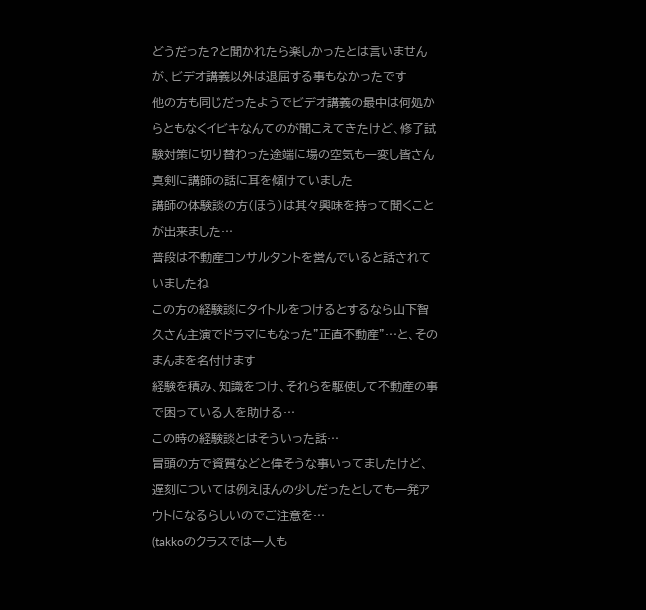どうだった?と聞かれたら楽しかったとは言いませんが、ビデオ講義以外は退屈する事もなかったです
他の方も同じだったようでビデオ講義の最中は何処からともなくイビキなんてのが聞こえてきたけど、修了試験対策に切り替わった途端に場の空気も一変し皆さん真剣に講師の話に耳を傾けていました
講師の体験談の方(ほう)は其々興味を持って聞くことが出来ました…
普段は不動産コンサルタントを営んでいると話されていましたね
この方の経験談にタイトルをつけるとするなら山下智久さん主演でドラマにもなった”正直不動産”…と、そのまんまを名付けます
経験を積み、知識をつけ、それらを駆使して不動産の事で困っている人を助ける…
この時の経験談とはそういった話…
冒頭の方で資質などと偉そうな事いってましたけど、遅刻については例えほんの少しだったとしても一発アウトになるらしいのでご注意を…
(takkoのクラスでは一人も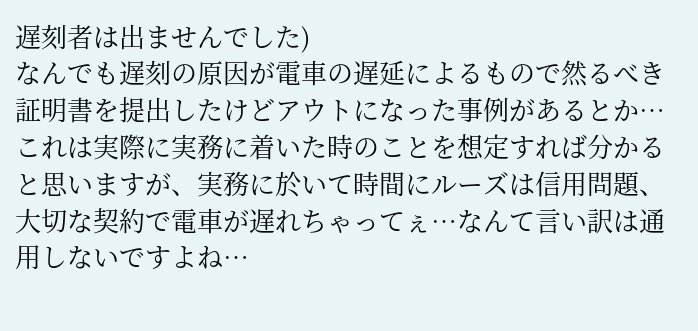遅刻者は出ませんでした)
なんでも遅刻の原因が電車の遅延によるもので然るべき証明書を提出したけどアウトになった事例があるとか…
これは実際に実務に着いた時のことを想定すれば分かると思いますが、実務に於いて時間にルーズは信用問題、大切な契約で電車が遅れちゃってぇ…なんて言い訳は通用しないですよね…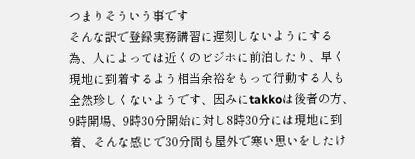つまりそういう事です
そんな訳で登録実務講習に遅刻しないようにする為、人によっては近くのビジホに前泊したり、早く現地に到着するよう相当余裕をもって行動する人も全然珍しくないようです、因みにtakkoは後者の方、9時開場、9時30分開始に対し8時30分には現地に到着、そんな感じで30分間も屋外で寒い思いをしたけ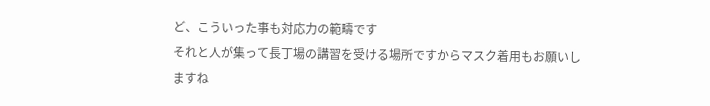ど、こういった事も対応力の範疇です
それと人が集って長丁場の講習を受ける場所ですからマスク着用もお願いしますね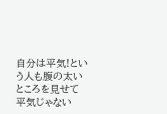自分は平気!という人も腹の太いところを見せて平気じゃない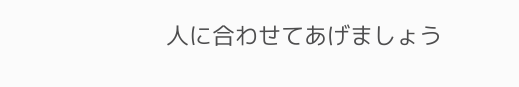人に合わせてあげましょう